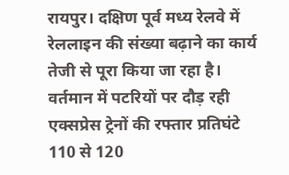रायपुर। दक्षिण पूर्व मध्य रेलवे में रेललाइन की संख्या बढ़ाने का कार्य तेजी से पूरा किया जा रहा है। वर्तमान में पटरियों पर दौड़ रही एक्सप्रेस ट्रेनों की रफ्तार प्रतिघंटे 110 से 120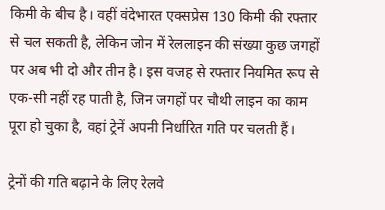किमी के बीच है। वहीं वंदेभारत एक्सप्रेस 130 किमी की रफ्तार से चल सकती है, लेकिन जोन में रेललाइन की संख्या कुछ जगहों पर अब भी दो और तीन है। इस वजह से रफ्तार नियमित रूप से एक-सी नहीं रह पाती है, जिन जगहों पर चौथी लाइन का काम पूरा हो चुका है, वहां ट्रेनें अपनी निर्धारित गति पर चलती हैं।

ट्रेनों की गति बढ़ाने के लिए रेलवे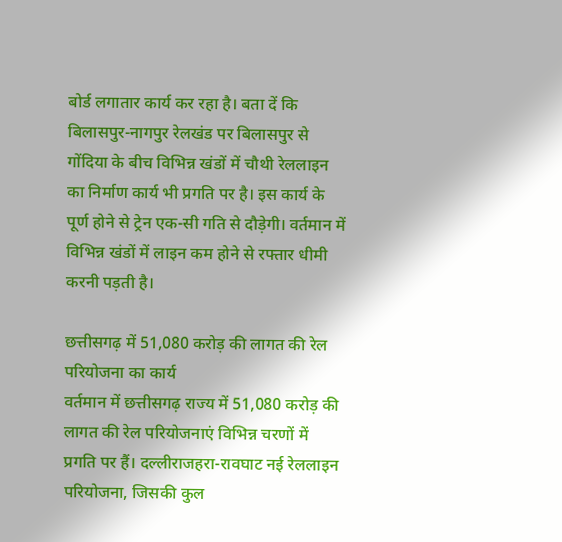बोर्ड लगातार कार्य कर रहा है। बता दें कि बिलासपुर-नागपुर रेलखंड पर बिलासपुर से गोंदिया के बीच विभिन्न खंडों में चौथी रेललाइन का निर्माण कार्य भी प्रगति पर है। इस कार्य के पूर्ण होने से ट्रेन एक-सी गति से दौड़ेगी। वर्तमान में विभिन्न खंडों में लाइन कम होने से रफ्तार धीमी करनी पड़ती है।

छत्तीसगढ़ में 51,080 करोड़ की लागत की रेल परियोजना का कार्य
वर्तमान में छत्तीसगढ़ राज्य में 51,080 करोड़ की लागत की रेल परियोजनाएं विभिन्न चरणों में प्रगति पर हैं। दल्लीराजहरा-रावघाट नई रेललाइन परियोजना, जिसकी कुल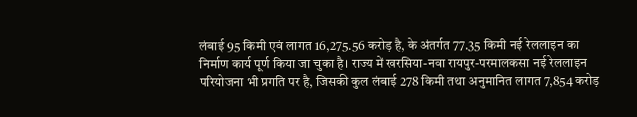लंबाई 95 किमी एवं लागत 16,275.56 करोड़ है, के अंतर्गत 77.35 किमी नई रेललाइन का निर्माण कार्य पूर्ण किया जा चुका है। राज्य में खरसिया-नवा रायपुर-परमालकसा नई रेललाइन परियोजना भी प्रगति पर है, जिसकी कुल लंबाई 278 किमी तथा अनुमानित लागत 7,854 करोड़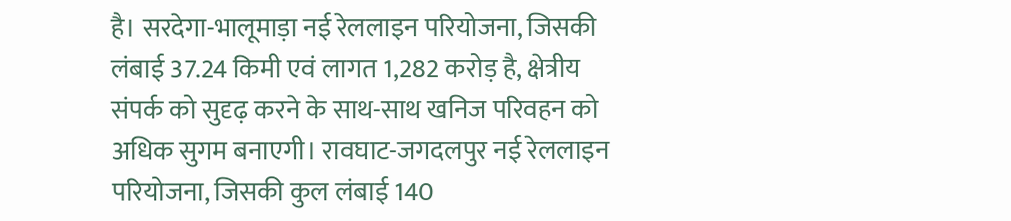है। सरदेगा-भालूमाड़ा नई रेललाइन परियोजना, जिसकी लंबाई 37.24 किमी एवं लागत 1,282 करोड़ है, क्षेत्रीय संपर्क को सुदृढ़ करने के साथ-साथ खनिज परिवहन को अधिक सुगम बनाएगी। रावघाट-जगदलपुर नई रेललाइन परियोजना, जिसकी कुल लंबाई 140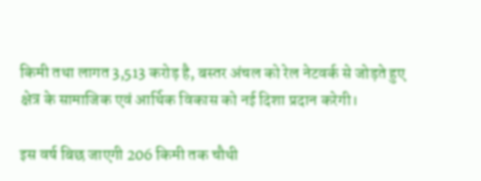किमी तथा लागत 3,513 करोड़ है, बस्तर अंचल को रेल नेटवर्क से जोड़ते हुए क्षेत्र के सामाजिक एवं आर्थिक विकास को नई दिशा प्रदान करेगी।

इस वर्ष बिछ जाएगी 206 किमी तक चौथी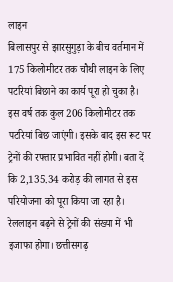लाइन
बिलासपुर से झारसुगुड़ा के बीच वर्तमान में 175 किलोमीटर तक चौथी लाइन के लिए पटरियां बिछाने का कार्य पूरा हो चुका है। इस वर्ष तक कुल 206 किलोमीटर तक पटरियां बिछ जाएंगी। इसके बाद इस रूट पर ट्रेनों की रफ्तार प्रभावित नहीं होगी। बता दें कि 2,135.34 करोड़ की लागत से इस परियोजना को पूरा किया जा रहा है। रेललाइन बढ़ने से ट्रेनों की संख्या में भी इजाफा होगा। छत्तीसगढ़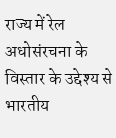राज्य में रेल अधोसंरचना के विस्तार के उद्देश्य से भारतीय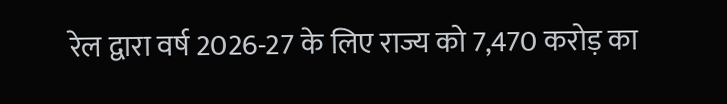रेल द्वारा वर्ष 2026-27 के लिए राज्य को 7,470 करोड़ का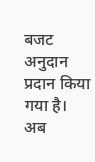बजट अनुदान प्रदान किया गया है। अब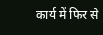कार्य में फिर से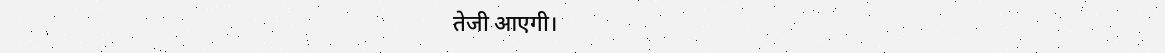तेजी आएगी।